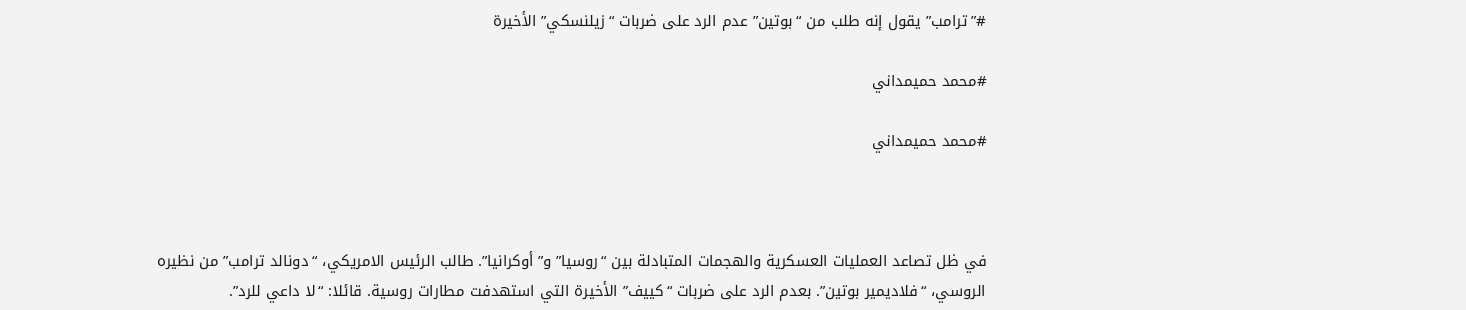#”ترامب” يقول إنه طلب من “بوتين” عدم الرد على ضربات “زيلنسكي” الأخيرة

#محمد حميمداني

#محمد حميمداني



في ظل تصاعد العمليات العسكرية والهجمات المتبادلة بين “روسيا” و”أوكرانيا”. طالب الرئيس الامريكي، “دونالد ترامب” من نظيره الروسي، “فلاديمير بوتين”. بعدم الرد على ضربات “كييف” الأخيرة التي استهدفت مطارات روسية. قائلا: “لا داعي للرد”.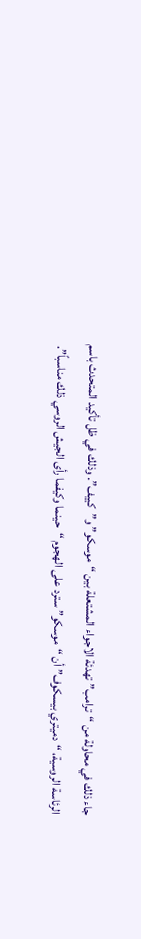جاء ذلك في محاولة من “ترامب” تهدئة الاجواء المشتعلة بين “موسكو” و”كييف”. وذلك في ظل تأكيد المتحدث باسم الرئاسة الروسية، “دميتري بيسكوف” أن “موسكو” سترد على الهجوم “حينما وكيفما رأى الجيش الروسي ذلك مناسباً”.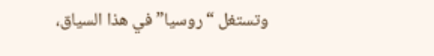وتستغل “روسيا” في هذا السياق،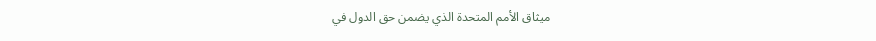ميثاق الأمم المتحدة الذي يضمن حق الدول في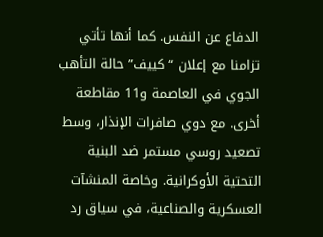الدفاع عن النفس. كما أنها تأتي تزامنا مع إعلان “كييف” حالة التأهب الجوي في العاصمة و11 مقاطعة أخرى. مع دوي صافرات الإنذار، وسط تصعيد روسي مستمر ضد البنية التحتية الأوكرانية. وخاصة المنشآت العسكرية والصناعية، في سياق رد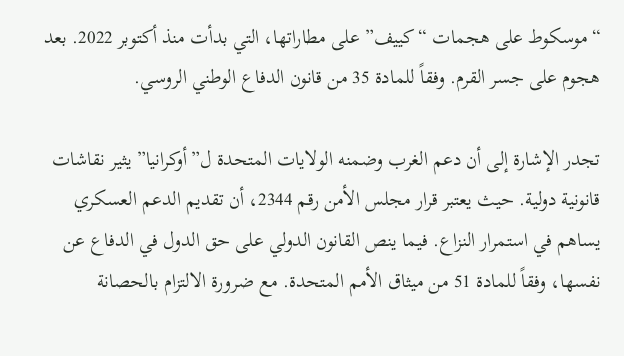“موسكوط على هجمات “كييف” على مطاراتها، التي بدأت منذ أكتوبر 2022. بعد هجوم على جسر القرم. وفقاً للمادة 35 من قانون الدفاع الوطني الروسي.

تجدر الإشارة إلى أن دعم الغرب وضمنه الولايات المتحدة ل”أوكرانيا” يثير نقاشات قانونية دولية. حيث يعتبر قرار مجلس الأمن رقم 2344، أن تقديم الدعم العسكري يساهم في استمرار النزاع. فيما ينص القانون الدولي على حق الدول في الدفاع عن نفسها، وفقاً للمادة 51 من ميثاق الأمم المتحدة. مع ضرورة الالتزام بالحصانة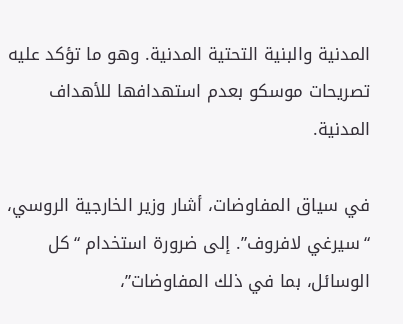المدنية والبنية التحتية المدنية. وهو ما تؤكد عليه تصريحات موسكو بعدم استهدافها للأهداف المدنية.

في سياق المفاوضات، أشار وزير الخارجية الروسي، “سيرغي لافروف”. إلى ضرورة استخدام “كل الوسائل، بما في ذلك المفاوضات”،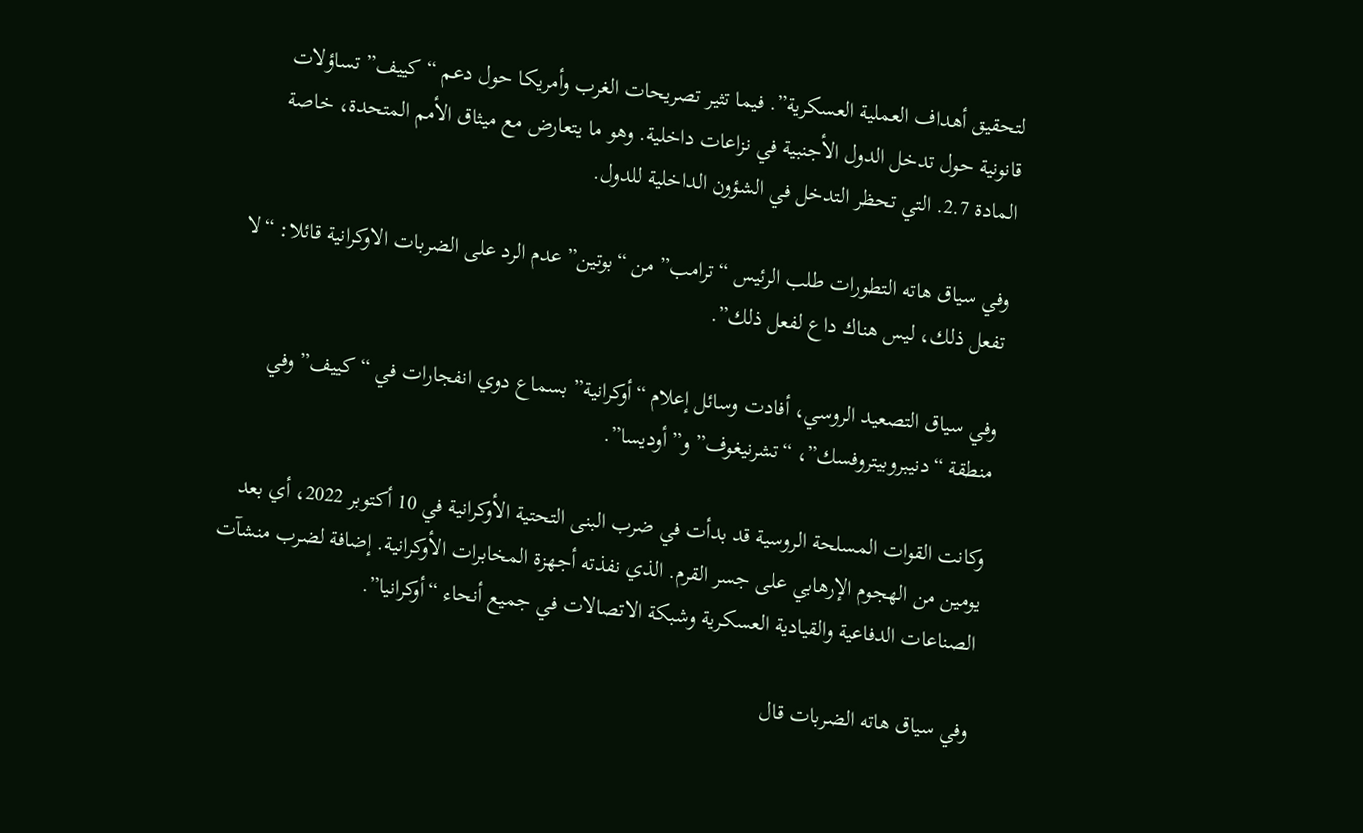لتحقيق أهداف العملية العسكرية”. فيما تثير تصريحات الغرب وأمريكا حول دعم “كييف” تساؤلات قانونية حول تدخل الدول الأجنبية في نزاعات داخلية. وهو ما يتعارض مع ميثاق الأمم المتحدة، خاصة المادة 2.7. التي تحظر التدخل في الشؤون الداخلية للدول.

وفي سياق هاته التطورات طلب الرئيس “ترامب” من “بوتين” عدم الرد على الضربات الاوكرانية قائلا: “لا تفعل ذلك، ليس هناك داع لفعل ذلك”.

وفي سياق التصعيد الروسي، أفادت وسائل إعلام “أوكرانية” بسماع دوي انفجارات في “كييف” وفي منطقة “دنيبروبيتروفسك”، “تشرنيغوف” و”أوديسا”.

وكانت القوات المسلحة الروسية قد بدأت في ضرب البنى التحتية الأوكرانية في 10 أكتوبر 2022، أي بعد يومين من الهجوم الإرهابي على جسر القرم. الذي نفذته أجهزة المخابرات الأوكرانية. إضافة لضرب منشآت الصناعات الدفاعية والقيادية العسكرية وشبكة الاتصالات في جميع أنحاء “أوكرانيا”.

وفي سياق هاته الضربات قال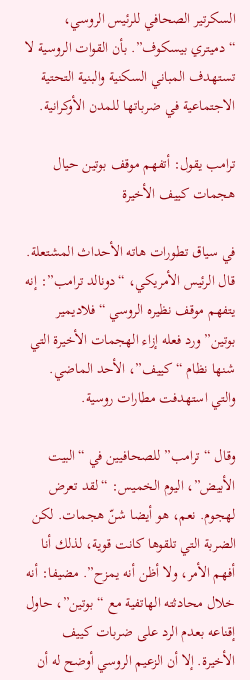السكرتير الصحافي للرئيس الروسي، “دميتري بيسكوف”. بأن القوات الروسية لا تستهدف المباني السكنية والبنية التحتية الاجتماعية في ضرباتها للمدن الأوكرانية.

ترامب يقول: أتفهم موقف بوتين حيال هجمات كييف الأخيرة

في سياق تطورات هاته الأحداث المشتعلة. قال الرئيس الأمريكي، “دونالد ترامب”: إنه يتفهم موقف نظيره الروسي “فلاديمير بوتين” ورد فعله إزاء الهجمات الأخيرة التي شنها نظام “كييف”، الأحد الماضي. والتي استهدفت مطارات روسية.

وقال “ترامب” للصحافيين في “البيت الأبيض”، اليوم الخميس: “لقد تعرض لهجوم. نعم، هو أيضا شنّ هجمات. لكن الضربة التي تلقوها كانت قوية، لذلك أنا أفهم الأمر، ولا أظن أنه يمزح”. مضيفا: أنه خلال محادثته الهاتفية مع “بوتين”، حاول إقناعه بعدم الرد على ضربات كييف الأخيرة. إلا أن الزعيم الروسي أوضح له أن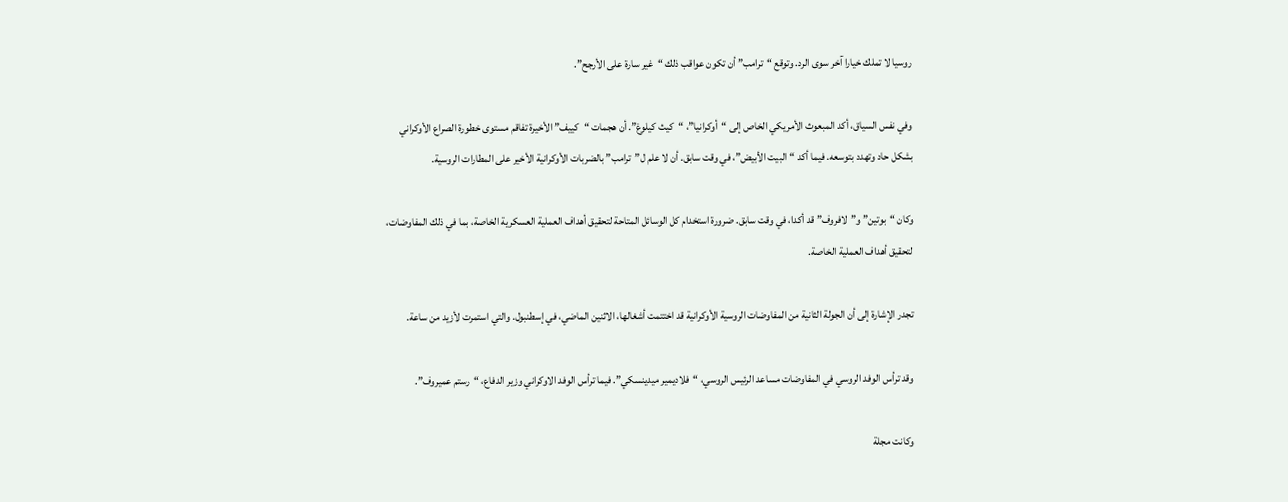روسيا لا تملك خيارا آخر سوى الرد. وتوقع “ترامب” أن تكون عواقب ذلك “غير سارة على الأرجح”.

وفي نفس السياق، أكد المبعوث الأمريكي الخاص إلى “أوكرانيا”، “كيث كيلوغ”. أن هجمات “كييف” الأخيرة تفاقم مستوى خطورة الصراع الأوكراني بشكل حاد وتهدد بتوسعه. فيما أكد “البيت الأبيض”، في وقت سابق. أن لا علم ل”ترامب” بالضربات الأوكرانية الأخير على المطارات الروسية.

وكان “بوتين” و”لافروف” قد أكدا، في وقت سابق. ضرورة استخدام كل الوسائل المتاحة لتحقيق أهداف العملية العسكرية الخاصة، بما في ذلك المفاوضات، لتحقيق أهداف العملية الخاصة.

تجدر الإشارة إلى أن الجولة الثانية من المفاوضات الروسية الأوكرانية قد اختتمت أشغالها، الاثنين الماضي، في إسطنبول. والتي استمرت لأزيد من ساعة.

وقد ترأس الوفد الروسي في المفاوضات مساعد الرئيس الروسي، “فلاديمير ميدينسكي”. فيما ترأس الوفد الاوكراني وزير الدفاع، “رستم عميروف”.

وكانت مجلة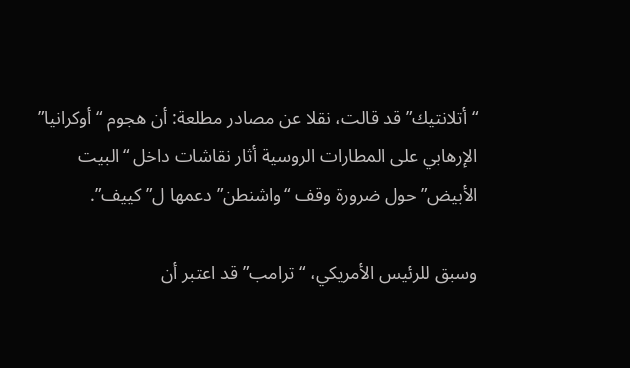“أتلانتيك” قد قالت، نقلا عن مصادر مطلعة: أن هجوم “أوكرانيا” الإرهابي على المطارات الروسية أثار نقاشات داخل “البيت الأبيض” حول ضرورة وقف “واشنطن” دعمها ل”كييف”.

وسبق للرئيس الأمريكي، “ترامب” قد اعتبر أن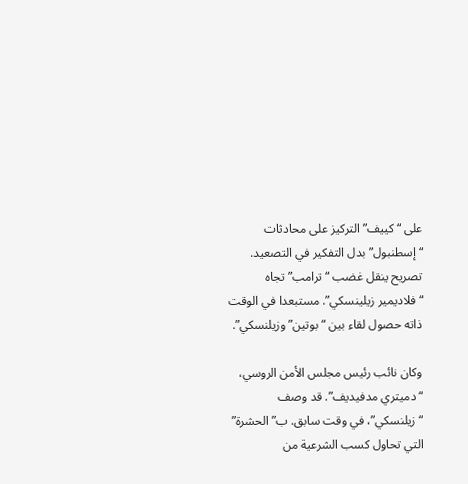على “كييف” التركيز على محادثات “إسطنبول” بدل التفكير في التصعيد. تصريح ينقل غضب “ترامب” تجاه “فلاديمير زيلينسكي”. مستبعدا في الوقت ذاته حصول لقاء بين “بوتين” وزيلنسكي”.

وكان نائب رئيس مجلس الأمن الروسي، “دميتري مدفيديف”. قد وصف “زيلنسكي”، في وقت سابق. ب”الحشرة” التي تحاول كسب الشرعية من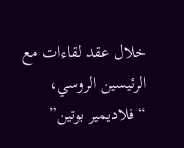خلال عقد لقاءات مع الرئيسين الروسي، “فلاديمير بوتين”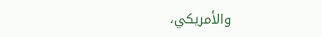والأمريكي،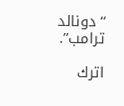“دونالد ترامب”.

اترك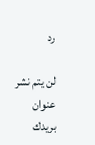رد

لن يتم نشر عنوان بريدك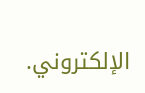الإلكتروني.